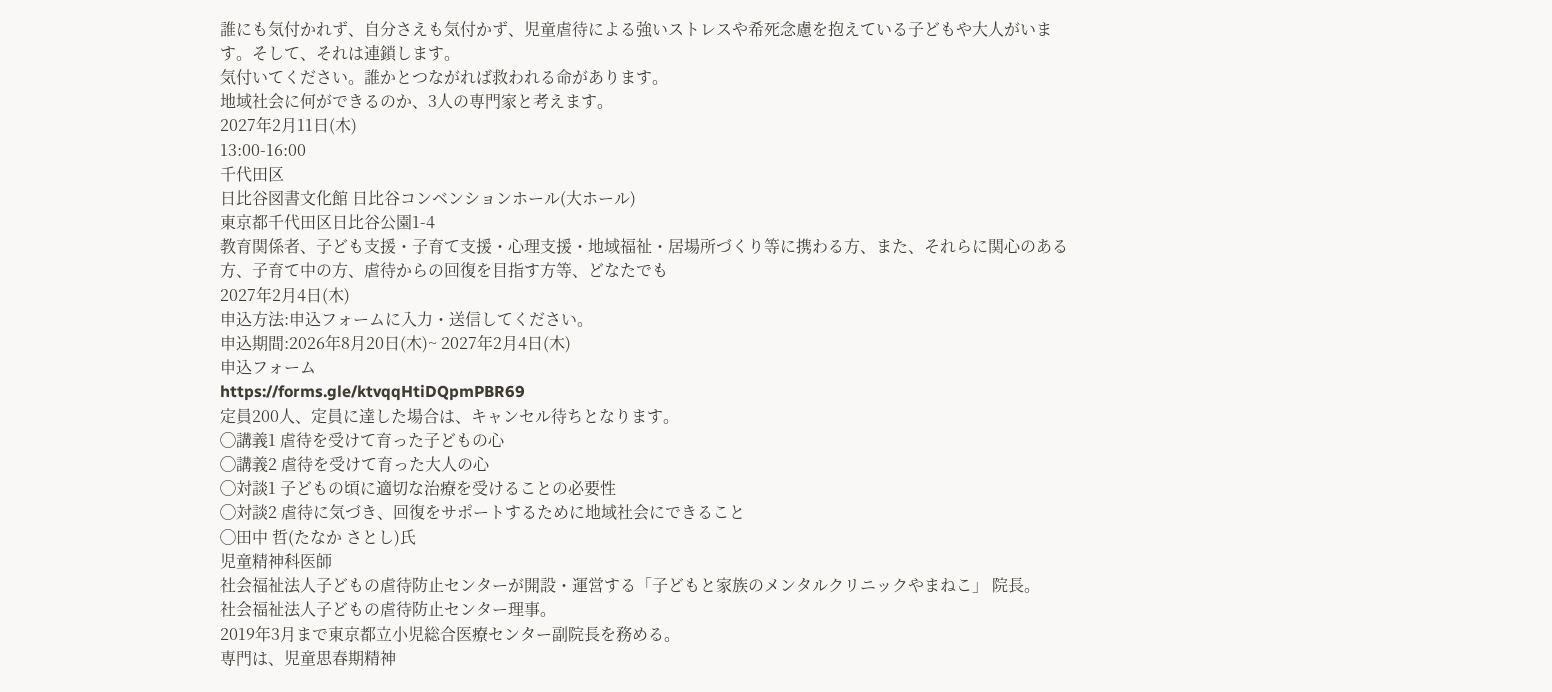誰にも気付かれず、自分さえも気付かず、児童虐待による強いストレスや希死念慮を抱えている子どもや大人がいます。そして、それは連鎖します。
気付いてください。誰かとつながれば救われる命があります。
地域社会に何ができるのか、3人の専門家と考えます。
2027年2月11日(木)
13:00-16:00
千代田区
日比谷図書文化館 日比谷コンベンションホール(大ホール)
東京都千代田区日比谷公園1-4
教育関係者、子ども支援・子育て支援・心理支援・地域福祉・居場所づくり等に携わる方、また、それらに関心のある方、子育て中の方、虐待からの回復を目指す方等、どなたでも
2027年2月4日(木)
申込方法:申込フォームに入力・送信してください。
申込期間:2026年8月20日(木)~ 2027年2月4日(木)
申込フォーム
https://forms.gle/ktvqqHtiDQpmPBR69
定員200人、定員に達した場合は、キャンセル待ちとなります。
◯講義1 虐待を受けて育った子どもの心
◯講義2 虐待を受けて育った大人の心
◯対談1 子どもの頃に適切な治療を受けることの必要性
◯対談2 虐待に気づき、回復をサポートするために地域社会にできること
◯田中 哲(たなか さとし)氏
児童精神科医師
社会福祉法人子どもの虐待防止センターが開設・運営する「子どもと家族のメンタルクリニックやまねこ」 院長。
社会福祉法人子どもの虐待防止センター理事。
2019年3月まで東京都立小児総合医療センター副院長を務める。
専門は、児童思春期精神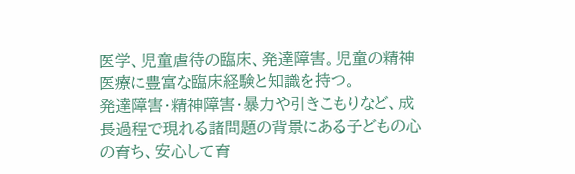医学、児童虐待の臨床、発達障害。児童の精神医療に豊富な臨床経験と知識を持つ。
発達障害・精神障害・暴力や引きこもりなど、成長過程で現れる諸問題の背景にある子どもの心の育ち、安心して育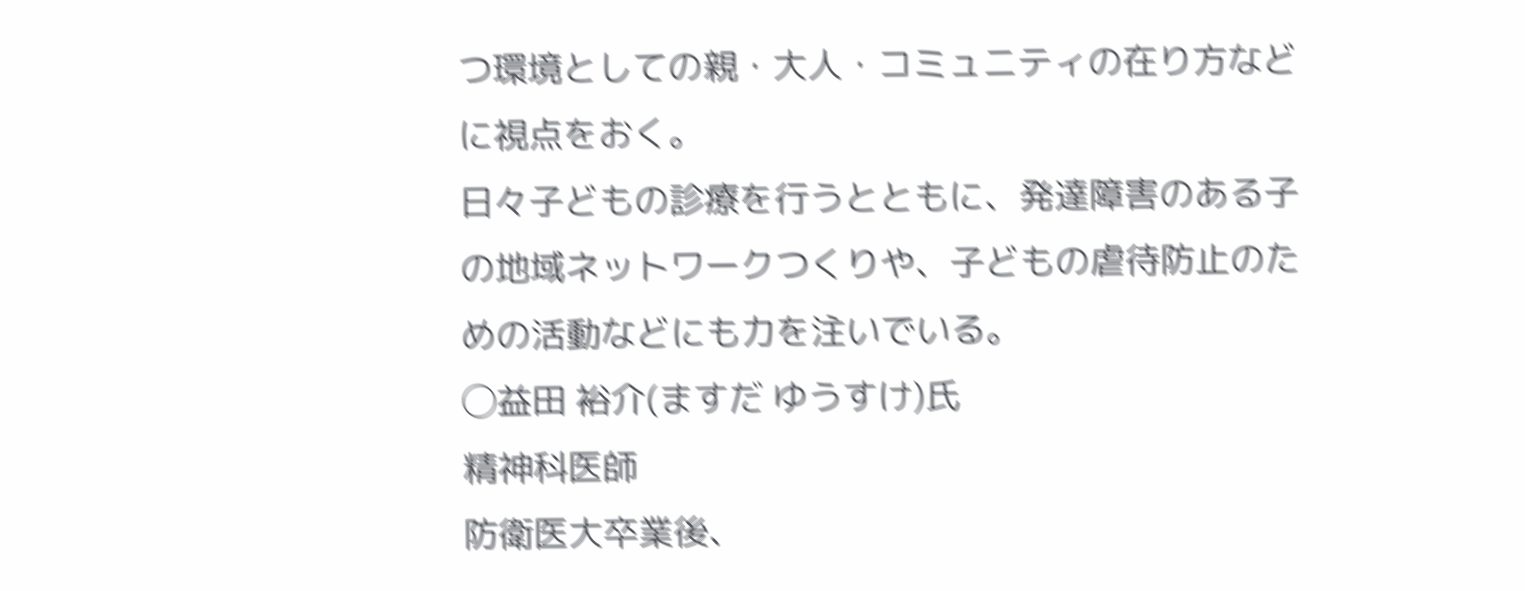つ環境としての親・大人・コミュニティの在り方などに視点をおく。
日々子どもの診療を行うとともに、発達障害のある子の地域ネットワークつくりや、子どもの虐待防止のための活動などにも力を注いでいる。
◯益田 裕介(ますだ ゆうすけ)氏
精神科医師
防衛医大卒業後、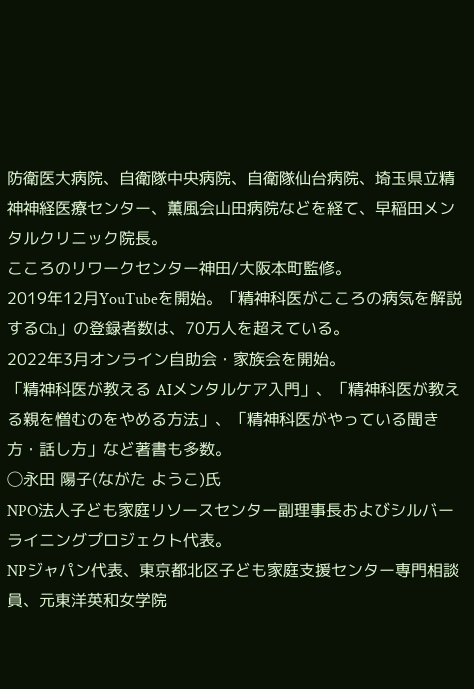防衛医大病院、自衛隊中央病院、自衛隊仙台病院、埼玉県立精神神経医療センター、薫風会山田病院などを経て、早稲田メンタルクリニック院長。
こころのリワークセンター神田/大阪本町監修。
2019年12月YouTubeを開始。「精神科医がこころの病気を解説するCh」の登録者数は、70万人を超えている。
2022年3月オンライン自助会・家族会を開始。
「精神科医が教える AIメンタルケア入門」、「精神科医が教える親を憎むのをやめる方法」、「精神科医がやっている聞き方・話し方」など著書も多数。
◯永田 陽子(ながた ようこ)氏
NPO法人子ども家庭リソースセンター副理事長およびシルバーライニングプロジェクト代表。
NPジャパン代表、東京都北区子ども家庭支援センター専門相談員、元東洋英和女学院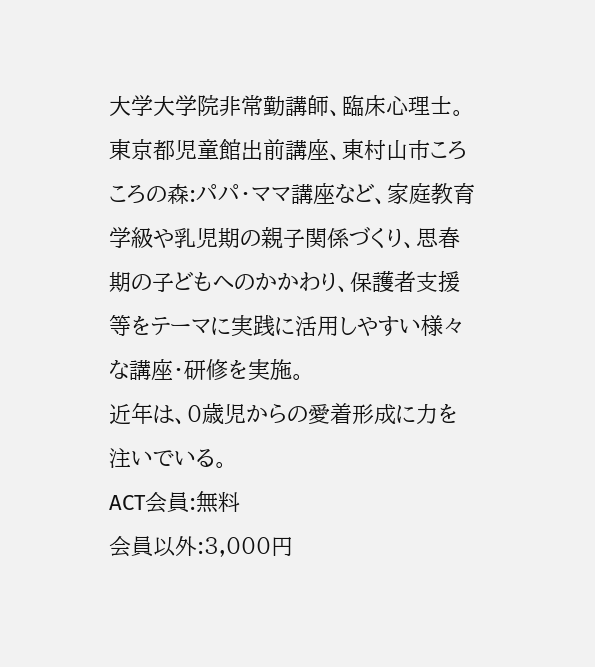大学大学院非常勤講師、臨床心理士。
東京都児童館出前講座、東村山市ころころの森:パパ・ママ講座など、家庭教育学級や乳児期の親子関係づくり、思春期の子どもへのかかわり、保護者支援等をテーマに実践に活用しやすい様々な講座・研修を実施。
近年は、0歳児からの愛着形成に力を注いでいる。
ACT会員:無料
会員以外:3,000円